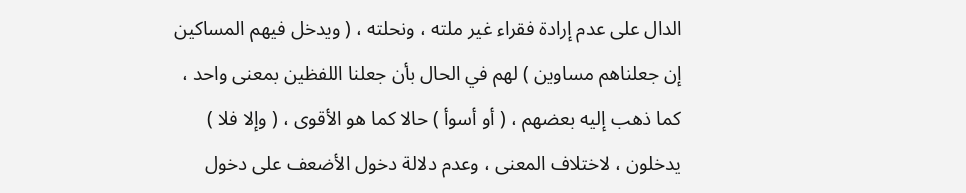الدال على عدم إرادة فقراء غير ملته ، ونحلته ، ( ويدخل فيهم المساكين
إن جعلناهم مساوين ) لهم في الحال بأن جعلنا اللفظين بمعنى واحد ،
كما ذهب إليه بعضهم ، ( أو أسوأ ) حالا كما هو الأقوى ، ( وإلا فلا )
يدخلون ، لاختلاف المعنى ، وعدم دلالة دخول الأضعف على دخول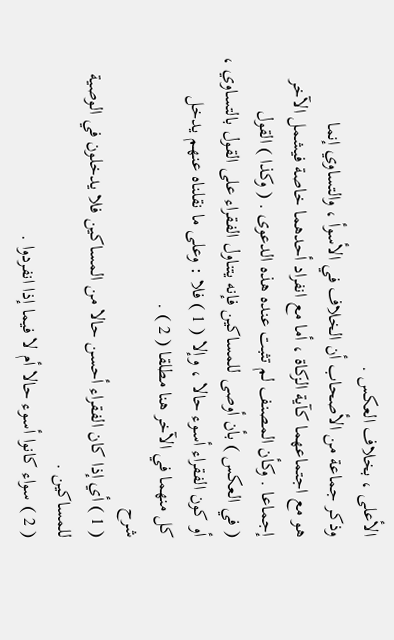الأعلى ، بخلاف العكس .
وذكر جماعة من الأصحاب أن الخلاف في الأسوأ ، والتساوي إنما
هو مع اجتماعهما كآية الزكاة ، أما مع انفراد أحدهما خاصة فيشمل الآخر
إجماعا . وكأن المصنف لم تثبت عنده هذه الدعوى . ( وكذا ) القول
( في العكس ) بأن أوصى للمساكين فإنه يتناول الفقراء على القول بالتساوي ،
أو كون الفقراء أسوء حالا ، وإلا ( 1 ) فلا : وعلى ما نقلناه عنهم يدخل
كل منهما في الآخر هنا مطلقا ( 2 ) .
شرح
( 1 ) أي إذا كان الفقراء أحسن حالا من المساكين فلا يدخلون في الوصية
للمساكين .
( 2 ) سواء كانوا أسوء حالا أم لا فيما إذا انفردوا .